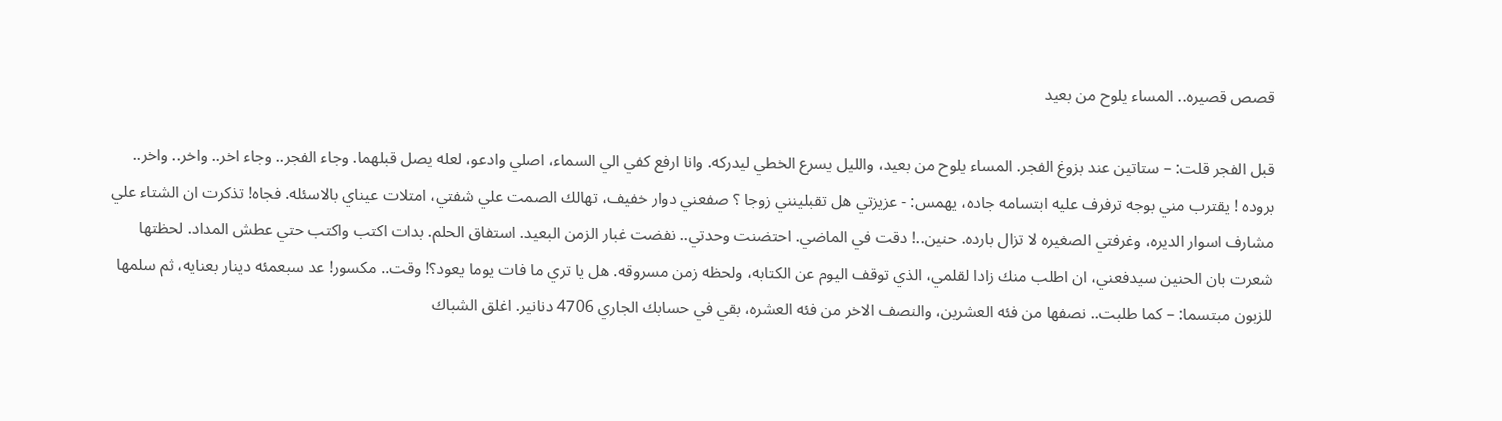قصص قصيره.. المساء يلوح من بعيد

قبل الفجر قلت: – ستاتين عند بزوغ الفجر. المساء يلوح من بعيد، والليل يسرع الخطي ليدركه. وانا ارفع كفي الي السماء، اصلي وادعو، لعله يصل قبلهما. وجاء الفجر.. وجاء اخر.. واخر.. واخر.. بروده ! يقترب مني بوجه ترفرف عليه ابتسامه جاده، يهمس: - عزيزتي هل تقبلينني زوجا ؟ صفعني دوار خفيف، تهالك الصمت علي شفتي، امتلات عيناي بالاسئله. فجاه! تذكرت ان الشتاء علي مشارف اسوار الديره، وغرفتي الصغيره لا تزال بارده. حنين..! دقت في الماضي. احتضنت وحدتي.. نفضت غبار الزمن البعيد. استفاق الحلم. بدات اكتب واكتب حتي عطش المداد. لحظتها شعرت بان الحنين سيدفعني، ان اطلب منك زادا لقلمي، الذي توقف اليوم عن الكتابه، ولحظه زمن مسروقه. هل يا تري ما فات يوما يعود؟! وقت.. مكسور! عد سبعمئه دينار بعنايه، ثم سلمها للزبون مبتسما: – كما طلبت.. نصفها من فئه العشرين، والنصف الاخر من فئه العشره، بقي في حسابك الجاري 4706 دنانير. اغلق الشباك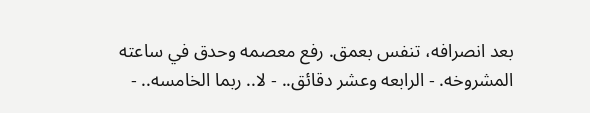بعد انصرافه، تنفس بعمق. رفع معصمه وحدق في ساعته المشروخه. - الرابعه وعشر دقائق.. - لا.. ربما الخامسه.. -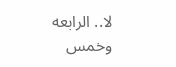لا.. الرابعه وخمس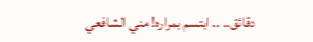دقائق.. .. ابتسم بمراره! مني الشافعي